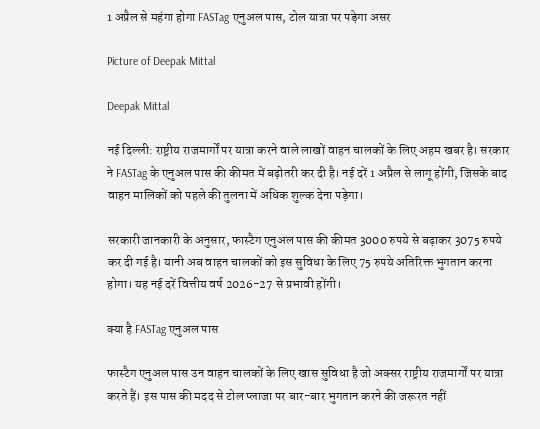1 अप्रैल से महंगा होगा FASTag एनुअल पास, टोल यात्रा पर पड़ेगा असर

Picture of Deepak Mittal

Deepak Mittal

नई दिल्ली: राष्ट्रीय राजमार्गों पर यात्रा करने वाले लाखों वाहन चालकों के लिए अहम खबर है। सरकार ने FASTag के एनुअल पास की कीमत में बढ़ोतरी कर दी है। नई दरें 1 अप्रैल से लागू होंगी, जिसके बाद वाहन मालिकों को पहले की तुलना में अधिक शुल्क देना पड़ेगा।

सरकारी जानकारी के अनुसार, फास्टैग एनुअल पास की कीमत 3000 रुपये से बढ़ाकर 3075 रुपये कर दी गई है। यानी अब वाहन चालकों को इस सुविधा के लिए 75 रुपये अतिरिक्त भुगतान करना होगा। यह नई दरें वित्तीय वर्ष 2026-27 से प्रभावी होंगी।

क्या है FASTag एनुअल पास

फास्टैग एनुअल पास उन वाहन चालकों के लिए खास सुविधा है जो अक्सर राष्ट्रीय राजमार्गों पर यात्रा करते हैं। इस पास की मदद से टोल प्लाजा पर बार-बार भुगतान करने की जरूरत नहीं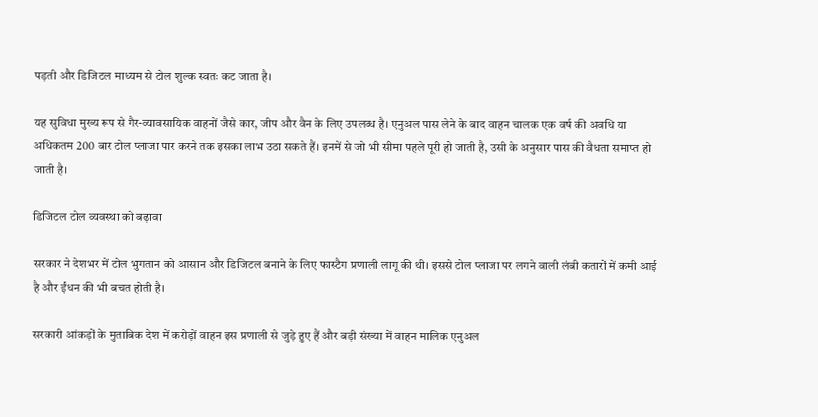पड़ती और डिजिटल माध्यम से टोल शुल्क स्वतः कट जाता है।

यह सुविधा मुख्य रूप से गैर-व्यावसायिक वाहनों जैसे कार, जीप और वैन के लिए उपलब्ध है। एनुअल पास लेने के बाद वाहन चालक एक वर्ष की अवधि या अधिकतम 200 बार टोल प्लाजा पार करने तक इसका लाभ उठा सकते हैं। इनमें से जो भी सीमा पहले पूरी हो जाती है, उसी के अनुसार पास की वैधता समाप्त हो जाती है।

डिजिटल टोल व्यवस्था को बढ़ावा

सरकार ने देशभर में टोल भुगतान को आसान और डिजिटल बनाने के लिए फास्टैग प्रणाली लागू की थी। इससे टोल प्लाजा पर लगने वाली लंबी कतारों में कमी आई है और ईंधन की भी बचत होती है।

सरकारी आंकड़ों के मुताबिक देश में करोड़ों वाहन इस प्रणाली से जुड़े हुए हैं और बड़ी संख्या में वाहन मालिक एनुअल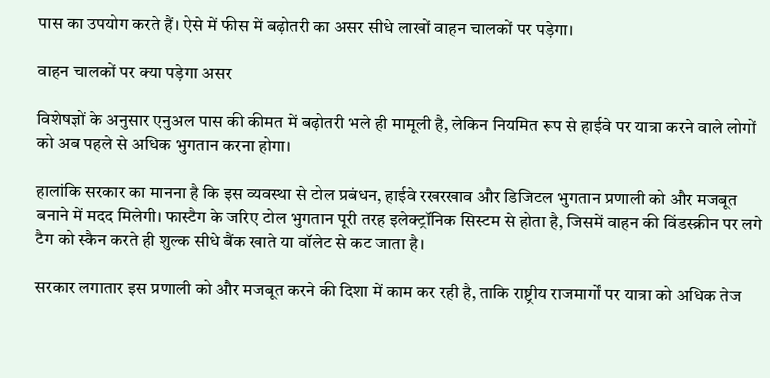पास का उपयोग करते हैं। ऐसे में फीस में बढ़ोतरी का असर सीधे लाखों वाहन चालकों पर पड़ेगा।

वाहन चालकों पर क्या पड़ेगा असर

विशेषज्ञों के अनुसार एनुअल पास की कीमत में बढ़ोतरी भले ही मामूली है, लेकिन नियमित रूप से हाईवे पर यात्रा करने वाले लोगों को अब पहले से अधिक भुगतान करना होगा।

हालांकि सरकार का मानना है कि इस व्यवस्था से टोल प्रबंधन, हाईवे रखरखाव और डिजिटल भुगतान प्रणाली को और मजबूत बनाने में मदद मिलेगी। फास्टैग के जरिए टोल भुगतान पूरी तरह इलेक्ट्रॉनिक सिस्टम से होता है, जिसमें वाहन की विंडस्क्रीन पर लगे टैग को स्कैन करते ही शुल्क सीधे बैंक खाते या वॉलेट से कट जाता है।

सरकार लगातार इस प्रणाली को और मजबूत करने की दिशा में काम कर रही है, ताकि राष्ट्रीय राजमार्गों पर यात्रा को अधिक तेज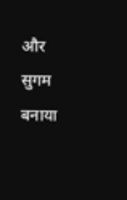और सुगम बनाया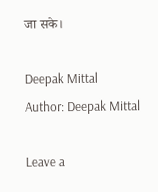जा सके।

Deepak Mittal
Author: Deepak Mittal

Leave a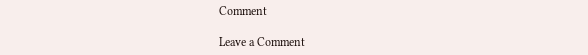Comment

Leave a Comment